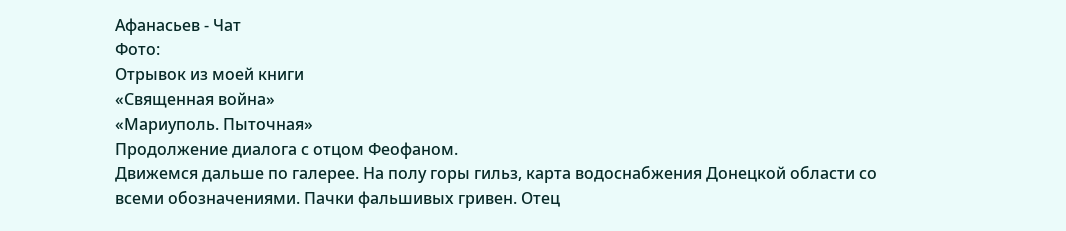Афанасьев - Чат
Фото:
Отрывок из моей книги
«Священная война»
«Мариуполь. Пыточная»
Продолжение диалога с отцом Феофаном.
Движемся дальше по галерее. На полу горы гильз, карта водоснабжения Донецкой области со всеми обозначениями. Пачки фальшивых гривен. Отец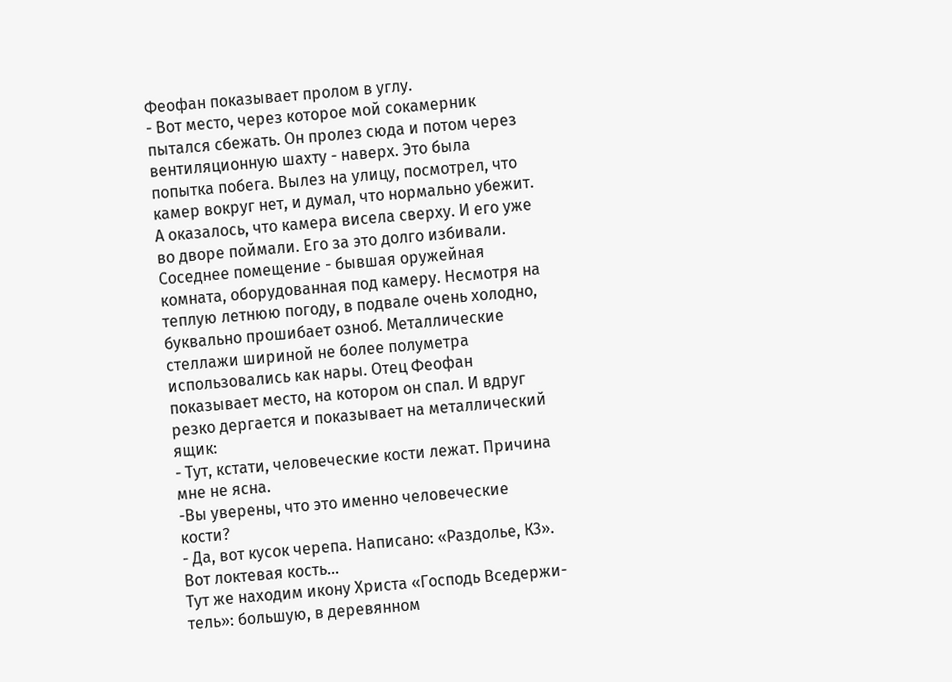Феофан показывает пролом в углу.
- Вот место, через которое мой сокамерник пытался сбежать. Он пролез сюда и потом через вентиляционную шахту - наверх. Это была попытка побега. Вылез на улицу, посмотрел, что камер вокруг нет, и думал, что нормально убежит. А оказалось, что камера висела сверху. И его уже во дворе поймали. Его за это долго избивали.
Соседнее помещение - бывшая оружейная комната, оборудованная под камеру. Несмотря на теплую летнюю погоду, в подвале очень холодно, буквально прошибает озноб. Металлические стеллажи шириной не более полуметра использовались как нары. Отец Феофан показывает место, на котором он спал. И вдруг резко дергается и показывает на металлический ящик:
- Тут, кстати, человеческие кости лежат. Причина мне не ясна.
-Вы уверены, что это именно человеческие кости?
- Да, вот кусок черепа. Написано: «Раздолье, К3».
Вот локтевая кость...
Тут же находим икону Христа «Господь Вседержи-тель»: большую, в деревянном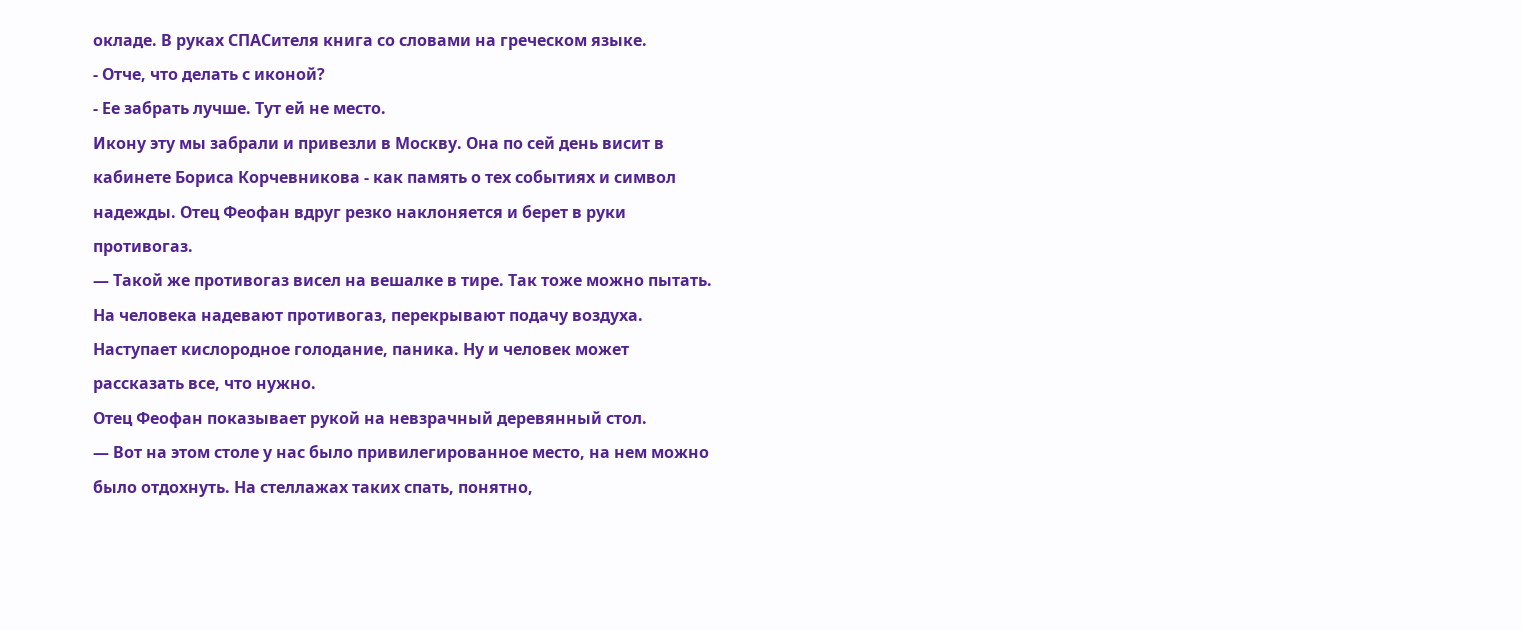окладе. В руках СПАСителя книга со словами на греческом языке.
- Отче, что делать с иконой?
- Ее забрать лучше. Тут ей не место.
Икону эту мы забрали и привезли в Москву. Она по сей день висит в кабинете Бориса Корчевникова - как память о тех событиях и символ надежды. Отец Феофан вдруг резко наклоняется и берет в руки противогаз.
— Такой же противогаз висел на вешалке в тире. Так тоже можно пытать. На человека надевают противогаз, перекрывают подачу воздуха. Наступает кислородное голодание, паника. Ну и человек может рассказать все, что нужно.
Отец Феофан показывает рукой на невзрачный деревянный стол.
— Вот на этом столе у нас было привилегированное место, на нем можно было отдохнуть. На стеллажах таких спать, понятно,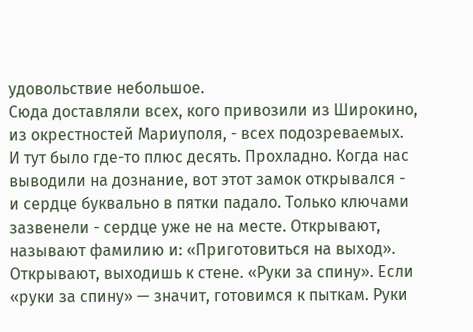удовольствие небольшое.
Сюда доставляли всех, кого привозили из Широкино, из окрестностей Мариуполя, - всех подозреваемых.
И тут было где-то плюс десять. Прохладно. Когда нас выводили на дознание, вот этот замок открывался - и сердце буквально в пятки падало. Только ключами зазвенели - сердце уже не на месте. Открывают, называют фамилию и: «Приготовиться на выход». Открывают, выходишь к стене. «Руки за спину». Если «руки за спину» — значит, готовимся к пыткам. Руки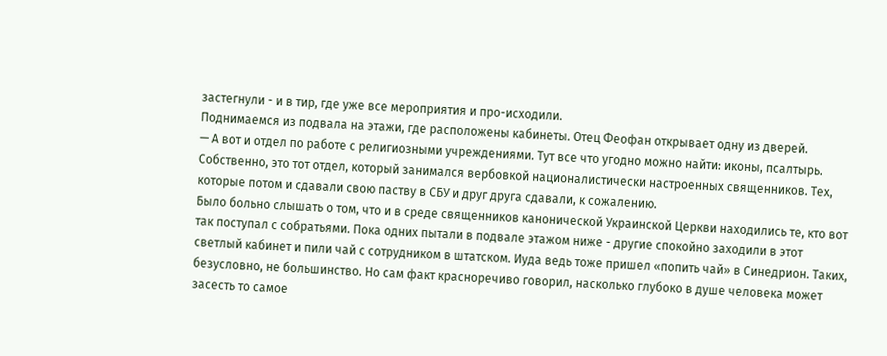застегнули - и в тир, где уже все мероприятия и про-исходили.
Поднимаемся из подвала на этажи, где расположены кабинеты. Отец Феофан открывает одну из дверей.
— А вот и отдел по работе с религиозными учреждениями. Тут все что угодно можно найти: иконы, псалтырь. Собственно, это тот отдел, который занимался вербовкой националистически настроенных священников. Тех, которые потом и сдавали свою паству в СБУ и друг друга сдавали, к сожалению.
Было больно слышать о том, что и в среде священников канонической Украинской Церкви находились те, кто вот так поступал с собратьями. Пока одних пытали в подвале этажом ниже - другие спокойно заходили в этот светлый кабинет и пили чай с сотрудником в штатском. Иуда ведь тоже пришел «попить чай» в Синедрион. Таких, безусловно, не большинство. Но сам факт красноречиво говорил, насколько глубоко в душе человека может засесть то самое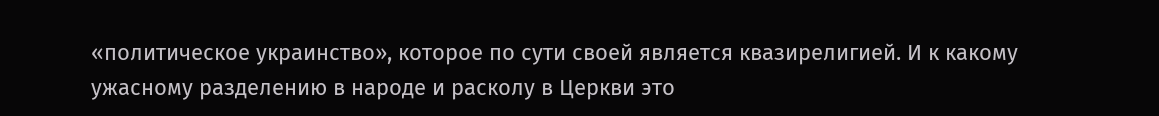«политическое украинство», которое по сути своей является квазирелигией. И к какому ужасному разделению в народе и расколу в Церкви это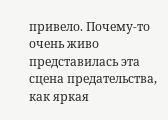привело. Почему-то очень живо представилась эта сцена предательства, как яркая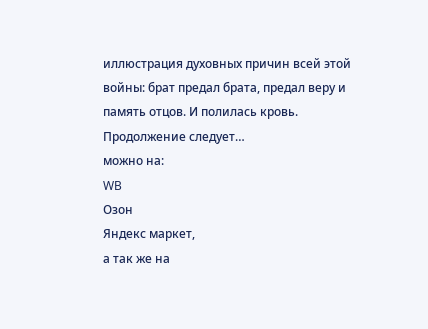иллюстрация духовных причин всей этой войны: брат предал брата, предал веру и память отцов. И полилась кровь.
Продолжение следует…
можно на:
WB
Озон
Яндекс маркет,
а так же на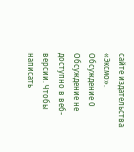сайте издательства «Эксмо».
Обсуждение 0
Обсуждение не доступно в веб-версии. Чтобы написать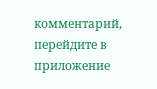комментарий, перейдите в приложение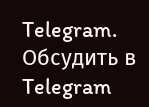Telegram.
Обсудить в Telegram